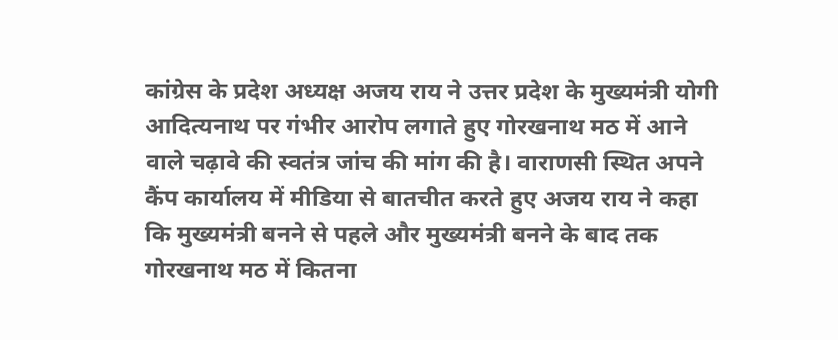कांग्रेस के प्रदेश अध्यक्ष अजय राय ने उत्तर प्रदेश के मुख्यमंत्री योगी आदित्यनाथ पर गंभीर आरोप लगाते हुए गोरखनाथ मठ में आने वाले चढ़ावे की स्वतंत्र जांच की मांग की है। वाराणसी स्थित अपने कैंप कार्यालय में मीडिया से बातचीत करते हुए अजय राय ने कहा कि मुख्यमंत्री बनने से पहले और मुख्यमंत्री बनने के बाद तक गोरखनाथ मठ में कितना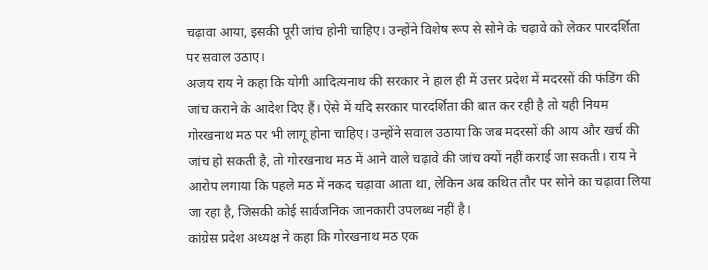चढ़ावा आया, इसकी पूरी जांच होनी चाहिए। उन्होंने विशेष रूप से सोने के चढ़ावे को लेकर पारदर्शिता पर सवाल उठाए।
अजय राय ने कहा कि योगी आदित्यनाथ की सरकार ने हाल ही में उत्तर प्रदेश में मदरसों की फंडिंग की जांच कराने के आदेश दिए हैं। ऐसे में यदि सरकार पारदर्शिता की बात कर रही है तो यही नियम गोरखनाथ मठ पर भी लागू होना चाहिए। उन्होंने सवाल उठाया कि जब मदरसों की आय और खर्च की जांच हो सकती है, तो गोरखनाथ मठ में आने वाले चढ़ावे की जांच क्यों नहीं कराई जा सकती। राय ने आरोप लगाया कि पहले मठ में नकद चढ़ावा आता था, लेकिन अब कथित तौर पर सोने का चढ़ावा लिया जा रहा है, जिसकी कोई सार्वजनिक जानकारी उपलब्ध नहीं है।
कांग्रेस प्रदेश अध्यक्ष ने कहा कि गोरखनाथ मठ एक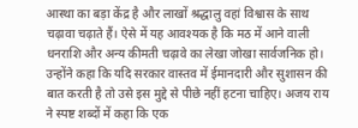आस्था का बड़ा केंद्र है और लाखों श्रद्धालु वहां विश्वास के साथ चढ़ावा चढ़ाते हैं। ऐसे में यह आवश्यक है कि मठ में आने वाली धनराशि और अन्य कीमती चढ़ावे का लेखा जोखा सार्वजनिक हो। उन्होंने कहा कि यदि सरकार वास्तव में ईमानदारी और सुशासन की बात करती है तो उसे इस मुद्दे से पीछे नहीं हटना चाहिए। अजय राय ने स्पष्ट शब्दों में कहा कि एक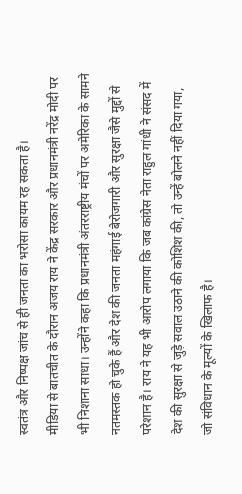स्वतंत्र और निष्पक्ष जांच से ही जनता का भरोसा कायम रह सकता है।
मीडिया से बातचीत के दौरान अजय राय ने केंद्र सरकार और प्रधानमंत्री नरेंद्र मोदी पर भी निशाना साधा। उन्होंने कहा कि प्रधानमंत्री अंतरराष्ट्रीय मंचों पर अमेरिका के सामने नतमस्तक हो चुके हैं और देश की जनता महंगाई बेरोजगारी और सुरक्षा जैसे मुद्दों से परेशान है। राय ने यह भी आरोप लगाया कि जब कांग्रेस नेता राहुल गांधी ने संसद में देश की सुरक्षा से जुड़े सवाल उठाने की कोशिश की, तो उन्हें बोलने नहीं दिया गया, जो संविधान के मूल्यों के खिलाफ है।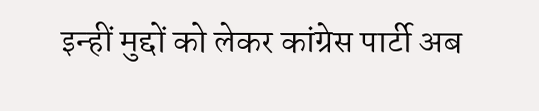इन्हीं मुद्दों को लेकर कांग्रेस पार्टी अब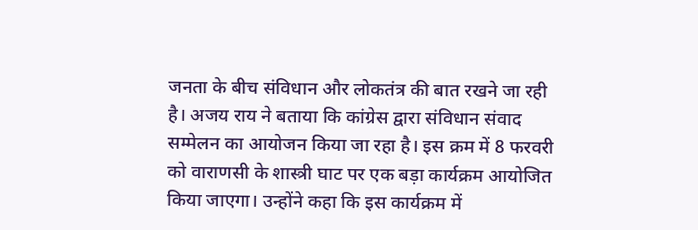जनता के बीच संविधान और लोकतंत्र की बात रखने जा रही है। अजय राय ने बताया कि कांग्रेस द्वारा संविधान संवाद सम्मेलन का आयोजन किया जा रहा है। इस क्रम में 8 फरवरी को वाराणसी के शास्त्री घाट पर एक बड़ा कार्यक्रम आयोजित किया जाएगा। उन्होंने कहा कि इस कार्यक्रम में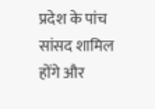प्रदेश के पांच सांसद शामिल होंगे और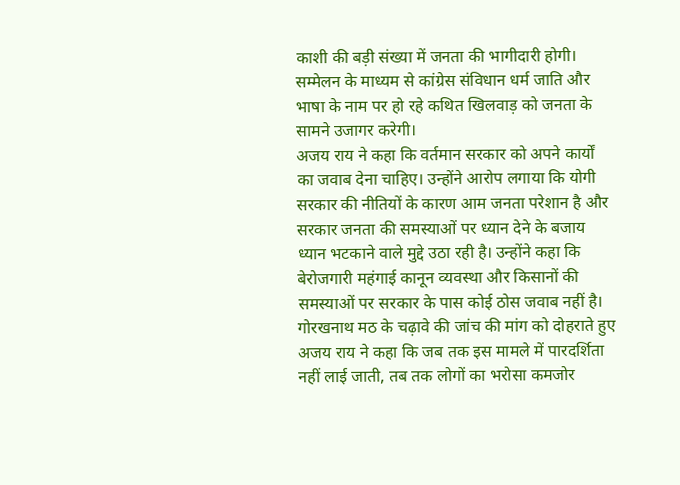काशी की बड़ी संख्या में जनता की भागीदारी होगी। सम्मेलन के माध्यम से कांग्रेस संविधान धर्म जाति और भाषा के नाम पर हो रहे कथित खिलवाड़ को जनता के सामने उजागर करेगी।
अजय राय ने कहा कि वर्तमान सरकार को अपने कार्यों का जवाब देना चाहिए। उन्होंने आरोप लगाया कि योगी सरकार की नीतियों के कारण आम जनता परेशान है और सरकार जनता की समस्याओं पर ध्यान देने के बजाय ध्यान भटकाने वाले मुद्दे उठा रही है। उन्होंने कहा कि बेरोजगारी महंगाई कानून व्यवस्था और किसानों की समस्याओं पर सरकार के पास कोई ठोस जवाब नहीं है।
गोरखनाथ मठ के चढ़ावे की जांच की मांग को दोहराते हुए अजय राय ने कहा कि जब तक इस मामले में पारदर्शिता नहीं लाई जाती, तब तक लोगों का भरोसा कमजोर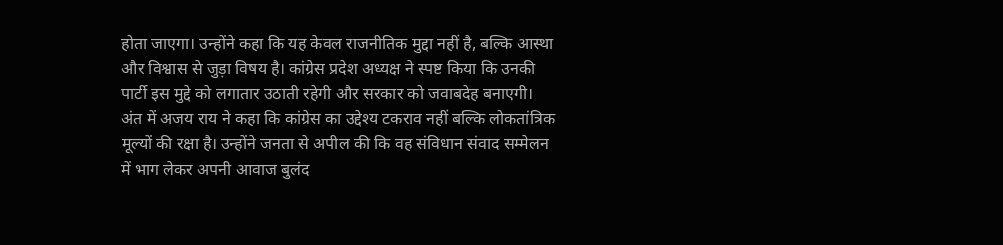होता जाएगा। उन्होंने कहा कि यह केवल राजनीतिक मुद्दा नहीं है, बल्कि आस्था और विश्वास से जुड़ा विषय है। कांग्रेस प्रदेश अध्यक्ष ने स्पष्ट किया कि उनकी पार्टी इस मुद्दे को लगातार उठाती रहेगी और सरकार को जवाबदेह बनाएगी।
अंत में अजय राय ने कहा कि कांग्रेस का उद्देश्य टकराव नहीं बल्कि लोकतांत्रिक मूल्यों की रक्षा है। उन्होंने जनता से अपील की कि वह संविधान संवाद सम्मेलन में भाग लेकर अपनी आवाज बुलंद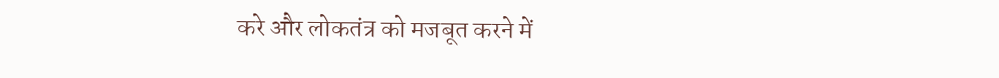करे और लोकतंत्र को मजबूत करने में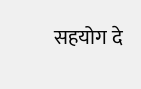सहयोग दे